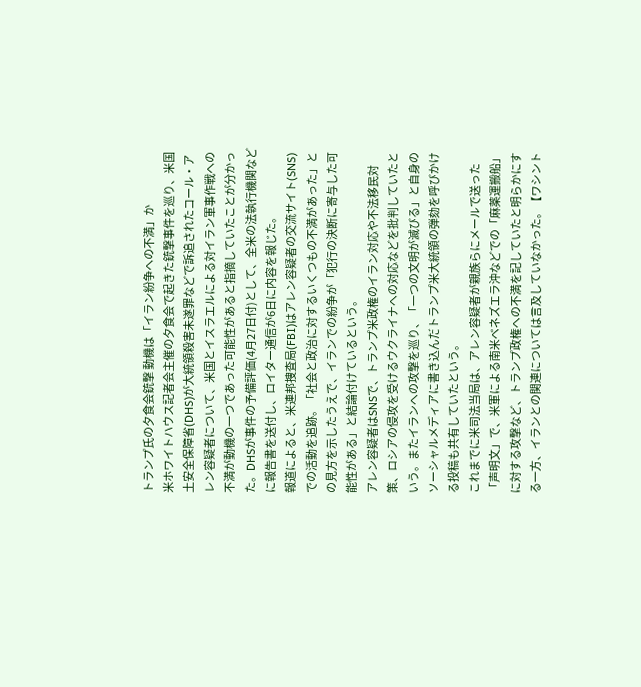トランプ氏の夕食会銃撃 動機は「イラン紛争への不満」か
米ホワイトハウス記者会主催の夕食会で起きた銃撃事件を巡り、米国土安全保障省(DHS)が大統領殺害未遂罪などで訴追されたコール・アレン容疑者について、米国とイスラエルによる対イラン軍事作戦への不満が動機の一つであった可能性があると指摘していたことが分かった。DHSが事件の予備評価(4月27日付)として、全米の法執行機関などに報告書を送付し、ロイター通信が6日に内容を報じた。
報道によると、米連邦捜査局(FBI)はアレン容疑者の交流サイト(SNS)での活動を追跡。「社会と政治に対するいくつもの不満があった」との見方を示したうえで、イランでの紛争が「犯行の決断に寄与した可能性がある」と結論付けているという。
アレン容疑者はSNSで、トランプ米政権のイラン対応や不法移民対策、ロシアの侵攻を受けるウクライナへの対応などを批判していたという。またイランへの攻撃を巡り、「一つの文明が滅びる」と自身のソーシャルメディアに書き込んだトランプ米大統領の弾劾を呼びかける投稿も共有していたという。
これまでに米司法当局は、アレン容疑者が親族らにメールで送った「声明文」で、米軍による南米ベネズエラ沖などでの「麻薬運搬船」に対する攻撃など、トランプ政権への不満を記していたと明らかにする一方、イランとの関連については言及していなかった。【ワシント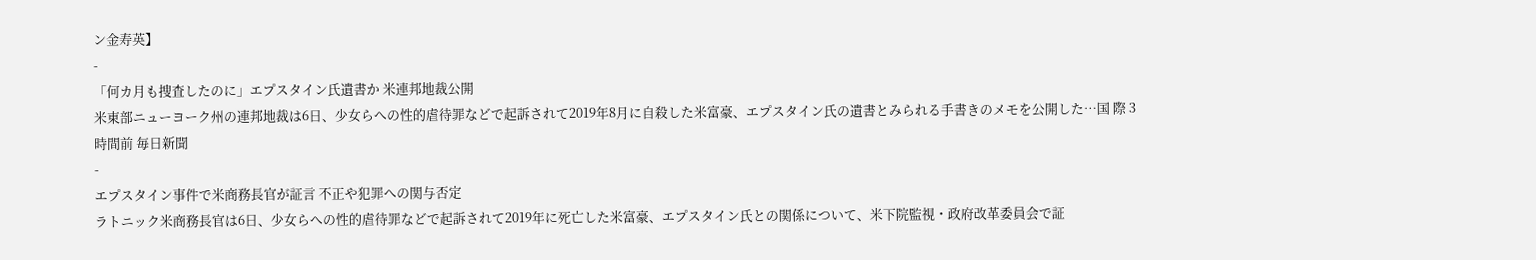ン金寿英】
-
「何カ月も捜査したのに」エプスタイン氏遺書か 米連邦地裁公開
米東部ニューヨーク州の連邦地裁は6日、少女らへの性的虐待罪などで起訴されて2019年8月に自殺した米富豪、エプスタイン氏の遺書とみられる手書きのメモを公開した…国 際 3時間前 毎日新聞
-
エプスタイン事件で米商務長官が証言 不正や犯罪への関与否定
ラトニック米商務長官は6日、少女らへの性的虐待罪などで起訴されて2019年に死亡した米富豪、エプスタイン氏との関係について、米下院監視・政府改革委員会で証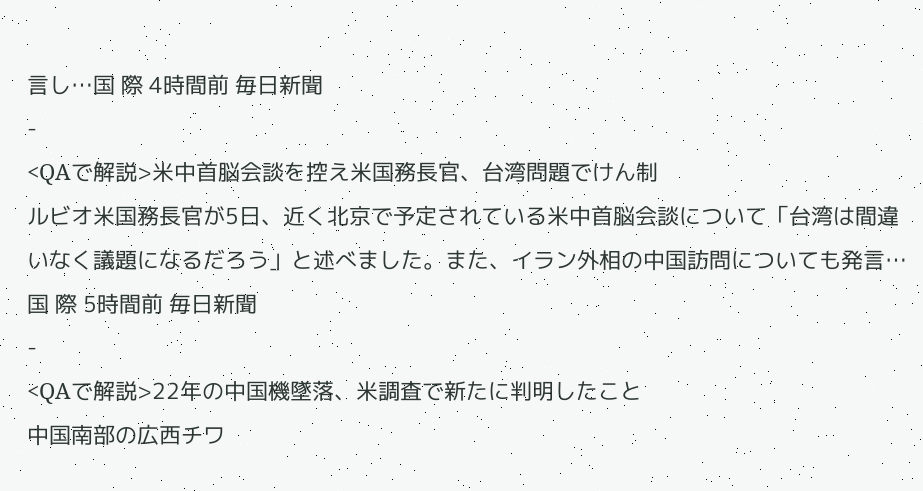言し…国 際 4時間前 毎日新聞
-
<QAで解説>米中首脳会談を控え米国務長官、台湾問題でけん制
ルビオ米国務長官が5日、近く北京で予定されている米中首脳会談について「台湾は間違いなく議題になるだろう」と述べました。また、イラン外相の中国訪問についても発言…国 際 5時間前 毎日新聞
-
<QAで解説>22年の中国機墜落、米調査で新たに判明したこと
中国南部の広西チワ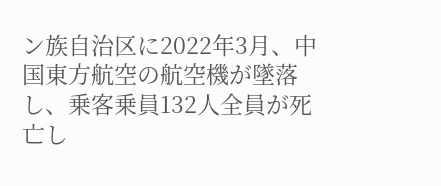ン族自治区に2022年3月、中国東方航空の航空機が墜落し、乗客乗員132人全員が死亡し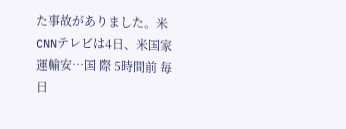た事故がありました。米CNNテレビは4日、米国家運輸安…国 際 5時間前 毎日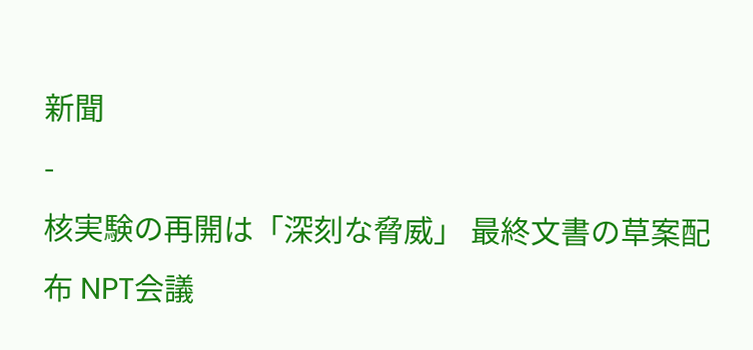新聞
-
核実験の再開は「深刻な脅威」 最終文書の草案配布 NPT会議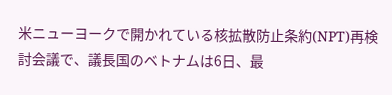米ニューヨークで開かれている核拡散防止条約(NPT)再検討会議で、議長国のベトナムは6日、最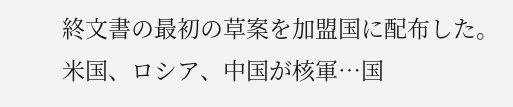終文書の最初の草案を加盟国に配布した。 米国、ロシア、中国が核軍…国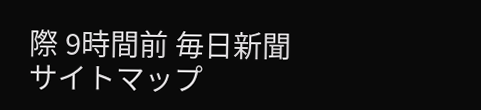際 9時間前 毎日新聞
サイトマップ